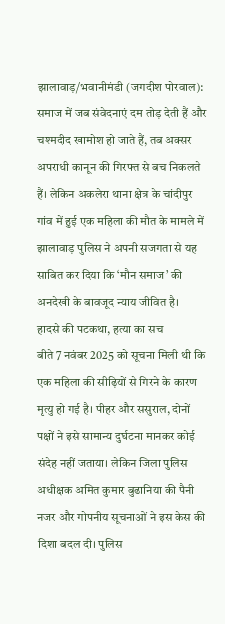झालावाड़/भवानीमंडी (जगदीश पोरवाल): समाज में जब संवेदनाएं दम तोड़ देती हैं और चश्मदीद खामोश हो जाते हैं, तब अक्सर अपराधी कानून की गिरफ्त से बच निकलते हैं। लेकिन अकलेरा थाना क्षेत्र के चांदीपुर गांव में हुई एक महिला की मौत के मामले में झालावाड़ पुलिस ने अपनी सजगता से यह साबित कर दिया कि ‘मौन समाज’ की अनदेखी के बावजूद न्याय जीवित है।
हादसे की पटकथा, हत्या का सच
बीते 7 नवंबर 2025 को सूचना मिली थी कि एक महिला की सीढ़ियों से गिरने के कारण मृत्यु हो गई है। पीहर और ससुराल, दोनों पक्षों ने इसे सामान्य दुर्घटना मानकर कोई संदेह नहीं जताया। लेकिन जिला पुलिस अधीक्षक अमित कुमार बुढानिया की पैनी नजर और गोपनीय सूचनाओं ने इस केस की दिशा बदल दी। पुलिस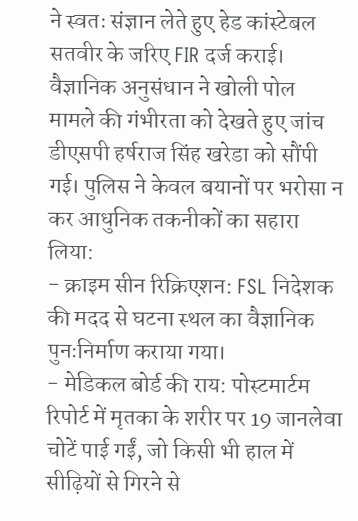ने स्वतः संज्ञान लेते हुए हेड कांस्टेबल सतवीर के जरिए FIR दर्ज कराई।
वैज्ञानिक अनुसंधान ने खोली पोल
मामले की गंभीरता को देखते हुए जांच डीएसपी हर्षराज सिंह खरेडा को सौंपी गई। पुलिस ने केवल बयानों पर भरोसा न कर आधुनिक तकनीकों का सहारा लिया:
- क्राइम सीन रिक्रिएशन: FSL निदेशक की मदद से घटना स्थल का वैज्ञानिक पुनःनिर्माण कराया गया।
- मेडिकल बोर्ड की राय: पोस्टमार्टम रिपोर्ट में मृतका के शरीर पर 19 जानलेवा चोटें पाई गईं, जो किसी भी हाल में सीढ़ियों से गिरने से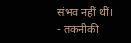संभव नहीं थीं।
- तकनीकी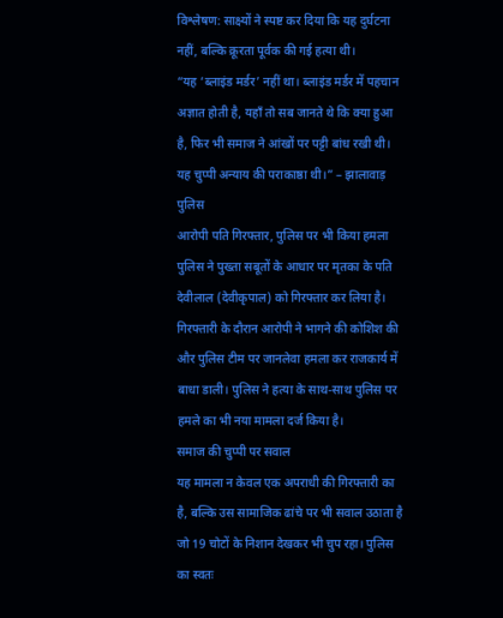विश्लेषण: साक्ष्यों ने स्पष्ट कर दिया कि यह दुर्घटना नहीं, बल्कि क्रूरता पूर्वक की गई हत्या थी।
“यह ‘ब्लाइंड मर्डर’ नहीं था। ब्लाइंड मर्डर में पहचान अज्ञात होती है, यहाँ तो सब जानते थे कि क्या हुआ है, फिर भी समाज ने आंखों पर पट्टी बांध रखी थी। यह चुप्पी अन्याय की पराकाष्ठा थी।” – झालावाड़ पुलिस
आरोपी पति गिरफ्तार, पुलिस पर भी किया हमला
पुलिस ने पुख्ता सबूतों के आधार पर मृतका के पति देवीलाल (देवीकृपाल) को गिरफ्तार कर लिया है। गिरफ्तारी के दौरान आरोपी ने भागने की कोशिश की और पुलिस टीम पर जानलेवा हमला कर राजकार्य में बाधा डाली। पुलिस ने हत्या के साथ-साथ पुलिस पर हमले का भी नया मामला दर्ज किया है।
समाज की चुप्पी पर सवाल
यह मामला न केवल एक अपराधी की गिरफ्तारी का है, बल्कि उस सामाजिक ढांचे पर भी सवाल उठाता है जो 19 चोटों के निशान देखकर भी चुप रहा। पुलिस का स्वतः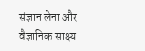संज्ञान लेना और वैज्ञानिक साक्ष्य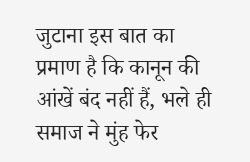जुटाना इस बात का प्रमाण है कि कानून की आंखें बंद नहीं हैं, भले ही समाज ने मुंह फेर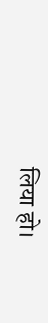लिया हो।